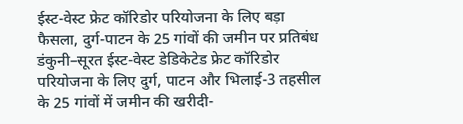ईस्ट-वेस्ट फ्रेट कॉरिडोर परियोजना के लिए बड़ा फैसला, दुर्ग-पाटन के 25 गांवों की जमीन पर प्रतिबंध
डंकुनी–सूरत ईस्ट-वेस्ट डेडिकेटेड फ्रेट कॉरिडोर परियोजना के लिए दुर्ग, पाटन और भिलाई-3 तहसील के 25 गांवों में जमीन की खरीदी-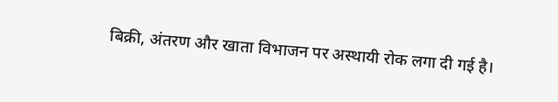बिक्री, अंतरण और खाता विभाजन पर अस्थायी रोक लगा दी गई है।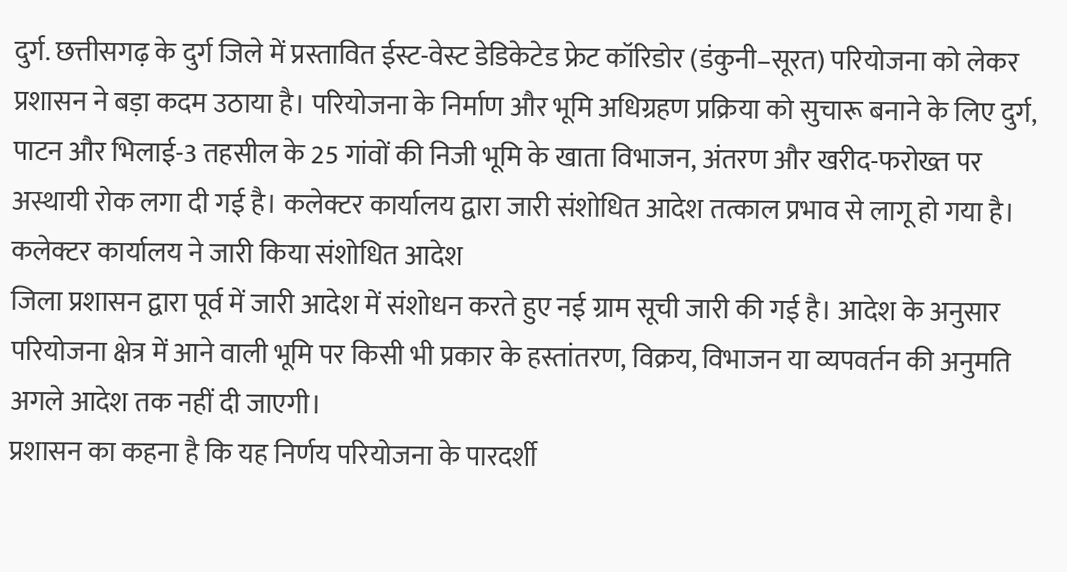दुर्ग. छत्तीसगढ़ के दुर्ग जिले में प्रस्तावित ईस्ट-वेस्ट डेडिकेटेड फ्रेट कॉरिडोर (डंकुनी–सूरत) परियोजना को लेकर प्रशासन ने बड़ा कदम उठाया है। परियोजना के निर्माण और भूमि अधिग्रहण प्रक्रिया को सुचारू बनाने के लिए दुर्ग, पाटन और भिलाई-3 तहसील के 25 गांवों की निजी भूमि के खाता विभाजन, अंतरण और खरीद-फरोख्त पर अस्थायी रोक लगा दी गई है। कलेक्टर कार्यालय द्वारा जारी संशोधित आदेश तत्काल प्रभाव से लागू हो गया है।
कलेक्टर कार्यालय ने जारी किया संशोधित आदेश
जिला प्रशासन द्वारा पूर्व में जारी आदेश में संशोधन करते हुए नई ग्राम सूची जारी की गई है। आदेश के अनुसार परियोजना क्षेत्र में आने वाली भूमि पर किसी भी प्रकार के हस्तांतरण, विक्रय, विभाजन या व्यपवर्तन की अनुमति अगले आदेश तक नहीं दी जाएगी।
प्रशासन का कहना है कि यह निर्णय परियोजना के पारदर्शी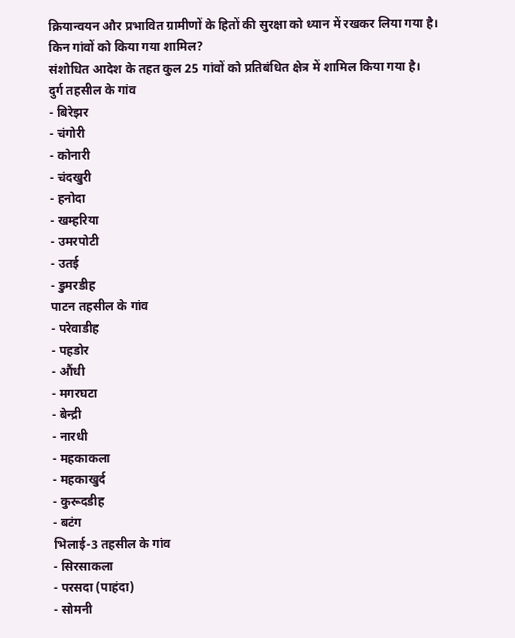क्रियान्वयन और प्रभावित ग्रामीणों के हितों की सुरक्षा को ध्यान में रखकर लिया गया है।
किन गांवों को किया गया शामिल?
संशोधित आदेश के तहत कुल 25 गांवों को प्रतिबंधित क्षेत्र में शामिल किया गया है।
दुर्ग तहसील के गांव
- बिरेझर
- चंगोरी
- कोनारी
- चंदखुरी
- हनोदा
- खम्हरिया
- उमरपोटी
- उतई
- डुमरडीह
पाटन तहसील के गांव
- परेवाडीह
- पहडोर
- औंधी
- मगरघटा
- बेन्द्री
- नारधी
- महकाकला
- महकाखुर्द
- कुरूदडीह
- बटंग
भिलाई-3 तहसील के गांव
- सिरसाकला
- परसदा (पाहंदा)
- सोमनी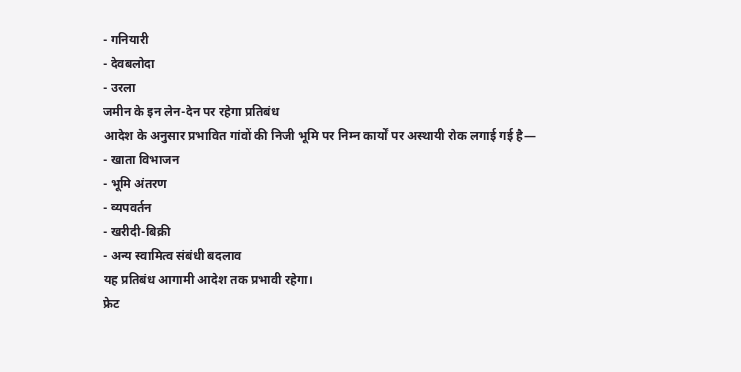- गनियारी
- देवबलोदा
- उरला
जमीन के इन लेन-देन पर रहेगा प्रतिबंध
आदेश के अनुसार प्रभावित गांवों की निजी भूमि पर निम्न कार्यों पर अस्थायी रोक लगाई गई है—
- खाता विभाजन
- भूमि अंतरण
- व्यपवर्तन
- खरीदी-बिक्री
- अन्य स्वामित्व संबंधी बदलाव
यह प्रतिबंध आगामी आदेश तक प्रभावी रहेगा।
फ्रेट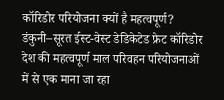कॉरिडोर परियोजना क्यों है महत्वपूर्ण?
डंकुनी–सूरत ईस्ट-वेस्ट डेडिकेटेड फ्रेट कॉरिडोर देश की महत्वपूर्ण माल परिवहन परियोजनाओं में से एक माना जा रहा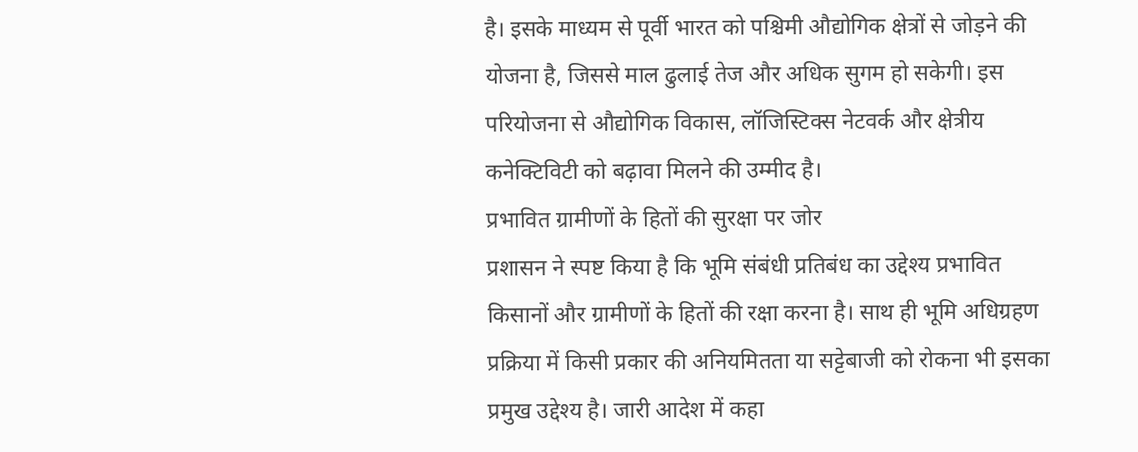है। इसके माध्यम से पूर्वी भारत को पश्चिमी औद्योगिक क्षेत्रों से जोड़ने की योजना है, जिससे माल ढुलाई तेज और अधिक सुगम हो सकेगी। इस परियोजना से औद्योगिक विकास, लॉजिस्टिक्स नेटवर्क और क्षेत्रीय कनेक्टिविटी को बढ़ावा मिलने की उम्मीद है।
प्रभावित ग्रामीणों के हितों की सुरक्षा पर जोर
प्रशासन ने स्पष्ट किया है कि भूमि संबंधी प्रतिबंध का उद्देश्य प्रभावित किसानों और ग्रामीणों के हितों की रक्षा करना है। साथ ही भूमि अधिग्रहण प्रक्रिया में किसी प्रकार की अनियमितता या सट्टेबाजी को रोकना भी इसका प्रमुख उद्देश्य है। जारी आदेश में कहा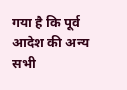गया है कि पूर्व आदेश की अन्य सभी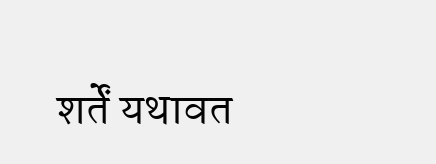शर्तें यथावत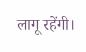लागू रहेंगी।